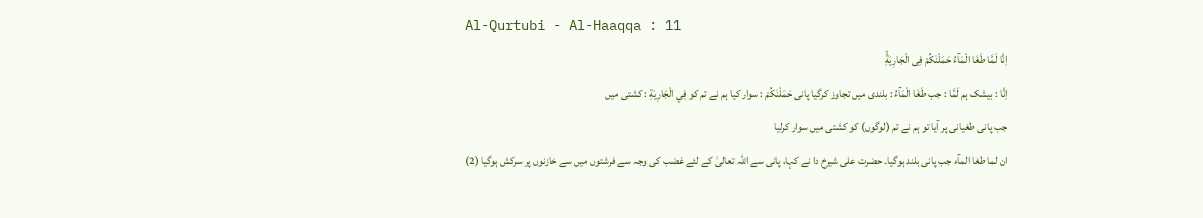Al-Qurtubi - Al-Haaqqa : 11
اِنَّا لَمَّا طَغَا الْمَآءُ حَمَلْنٰكُمْ فِی الْجَارِیَةِۙ
اِنَّا : بیشک ہم لَمَّا : جب طَغَا الْمَآءُ : بلندی میں تجاوز کرگیا پانی حَمَلْنٰكُمْ : سوار کیا ہم نے تم کو فِي الْجَارِيَةِ : کشتی میں
جب پانی طغیانی پر آیا تو ہم نے تم (لوگوں) کو کشتی میں سوار کرلیا
ان لما طغا المآء جب پانی بلند ہوگیا۔ حضرت علی شیرخ دا نے کہا، پانی سے اللہ تعالیٰ کے لئے غضب کی وجہ سے فرشتوں میں سے خازنوں پر سرکش ہوگیا (2)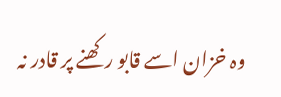وہ خزان اسے قابو رکھنے پر قادر نہ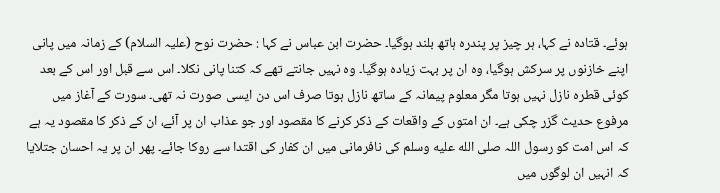ہوئے۔ قتادہ نے کہا، ہر چیز پر پندرہ ہاتھ بلند ہوگیا۔ حضرت ابن عباس نے کہا : حضرت نوح (علیہ السلام) کے زمانہ میں پانی اپنے خازنوں پر سرکش ہوگیا، وہ ان پر بہت زیادہ ہوگیا۔ وہ نہیں جانتے تھے کہ کتنا پانی نکلا۔ اس سے قبل اور اس کے بعد کوئی قطرہ نازل نہیں ہوتا مگر معلوم پیمانہ کے ساتھ نازل ہوتا صرف اس دن ایسی صورت نہ تھی۔ سورت کے آغاز میں مرفوع حدیث گزر چکی ہے۔ ان امتوں کے واقعات کے ذکر کرنے کا مقصود اور جو عذاب ان پر آئے، ان کے ذکر کا مقصود یہ ہے کہ اس امت کو رسول اللہ صلى الله عليه وسلم کی نافرمانی میں ان کفار کی اقتدا سے روکا جائے۔ پھر ان پر یہ احسان جتلایا کہ انہیں ان لوگوں میں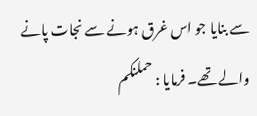سے بنایا جو اس غرق ہونے سے نجات پانے والے تھے۔ فرمایا : حملنکم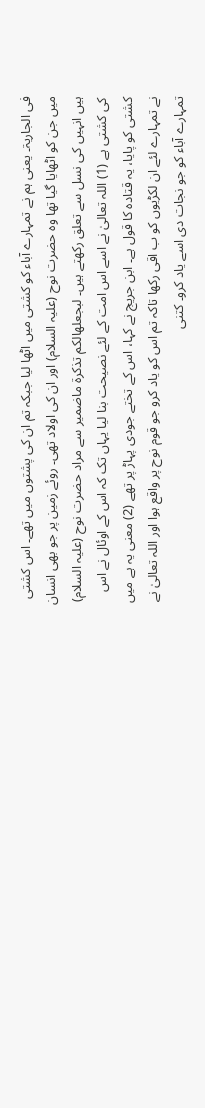فی الجاریۃ۔ یعنی ہم نے تمہارے آباء کو کشتی میں اٹھا لیا جبکہ تم ان کی پشتوں میں تھے۔ اس کشتی میں جن کو اٹھایا گیا تھا وہ حضرت نوح (علیہ السلام) اور ان کی اولاد تھی۔ روئے زمین پر جو بھی انسان ہیں انہیں کی نسل سے تعلق رکھتے ہیں۔ لبجعلھالکم تذکرۃ ماضمیر سے مراد حضرت نوح (علیہ السلام) کی کشتی ہے (1) اللہ تعالیٰ نے اسے اس امت کے لئے نصیحت بنا لیا یہاں تک کہ اس کے اوئال نے اس کشتی کو پایا، یہ قتادہ کا قول ہے۔ ابن جریج نے کہا، اس کے تختے جودی پہاڑ پر تھے (2) معنی یہ ہے میں نے تمہارے لئے ان لکڑیوں کو ب اقی رکھا تاکہ تم اس کو یاد کرو جو قوم نوح پر واقع ہوا اور اللہ تعالیٰ نے تمہارے آباء کو جو نجات دی اسے یاد کرو۔ کتنی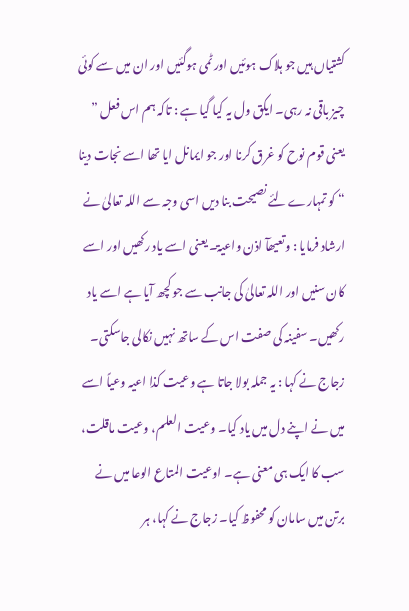کشتیاں ہیں جو ہلاک ہوئیں اور ٹمی ہوگئیں اور ان میں سے کوئی چیز باقی نہ رہی۔ ایکق ول یہ کیا گیا ہے : تاکہ ہم اس فعل ” یعنی قوم نوح کو غرق کرنا اور جو ایمانل ایا تھا اسے نجات دینا “ کو تمہارے لئے نصیحت بنا دیں اسی وجہ سے اللہ تعالیٰ نے ارشاد فرمایا : وتعیھآ اذن واعیۃ۔ یعنی اسے یاد رکھیں اور اسے کان سنیں اور اللہ تعالیٰ کی جانب سے جو کچھ آیا ہے اسے یاد رکھیں۔ سفینہ کی صفت اس کے ساتھ نہیں نکالی جاسکتی۔ زجاج نے کہا : یہ جملہ بولا جاتا ہے وعیت کذا اعیہ وعیاً اسے میں نے اپنے دل میں یاد کیا۔ وعیت العلم، وعیت ماقلت، سب کا ایک ہی معنی ہے۔ اوعیت المتاع الوعا میں نے برتن میں سامان کو محفوظ کیا۔ زجاج نے کہا، ہر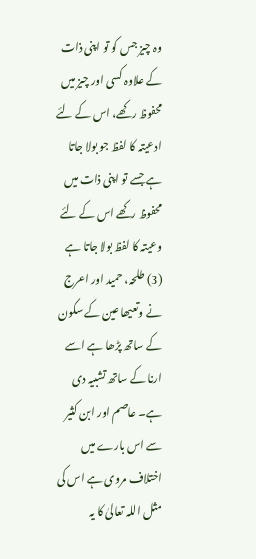وہ چیز جس کو تو اپنی ذات کے علاوہ کسی اور چیز میں محفوظ رکھے، اس کے لئے ادعیتہ کا لفظ جو بولا جاتا ہے جسے تو اپنی ذات میں محفوظ رکھے اس کے لئے وعیتہ کا لفظ بولا جاتا ہے (3) طلحہ، حمید اور اعرج نے وتعیھا عین کے سکون کے ساتھ پڑھا ہے اسے ارنا کے ساتھ تشبیہ دی ہے۔ عاصم اور ابن کثیر سے اس بارے میں اختلاف مروی ہے اس کی مثل اللہ تعالیٰ کا یہ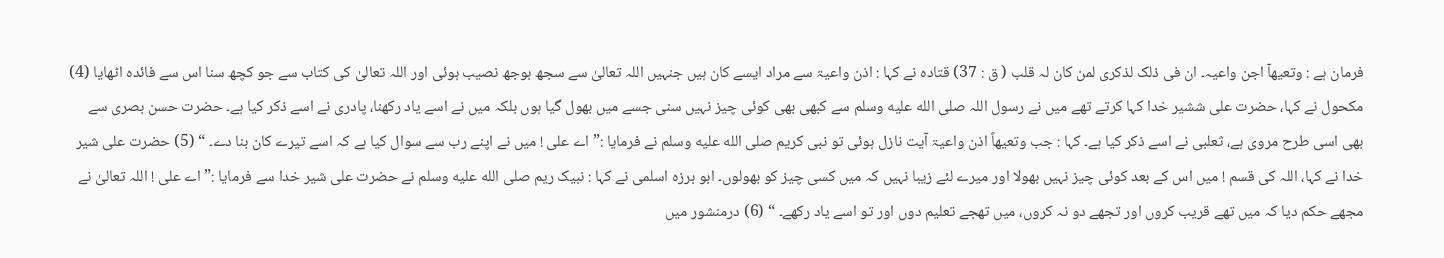فرمان ہے : وتعیھآ اجن واعیہ۔ ان فی ذلک لذکری لمن کان لہ قلب ( ق : 37) قتادہ نے کہا : اذن واعیۃ سے مراد ایسے کان ہیں جنہیں اللہ تعالیٰ سے سجھ بوجھ نصیب ہوئی اور اللہ تعالیٰ کی کتاب سے جو کچھ سنا اس سے فائدہ اٹھایا (4) مکحول نے کہا، حضرت علی ششیر خدا کہا کرتے تھے میں نے رسول اللہ صلى الله عليه وسلم سے کبھی بھی کوئی چیز نہیں سنی جسے میں بھول گیا ہوں بلکہ میں نے اسے یاد رکھنا، پادری نے اسے ذکر کیا ہے۔ حضرت حسن بصری سے بھی اسی طرح مروی ہے، ثعلبی نے اسے ذکر کیا ہے۔ کہا : جب وتعیھاً اذن واعیۃ آیت نازل ہوئی تو نبی کریم صلى الله عليه وسلم نے فرمایا :” اے علی ! میں نے اپنے رب سے سوال کیا ہے کہ اسے تیرے کان بنا دے۔ “ (5) حضرت علی شیر خدا نے کہا، اللہ کی قسم ! میں اس کے بعد کوئی چیز نہیں بھولا اور میرے لئے زیبا نہیں کہ میں کسی چیز کو بھولوں۔ ابو برزہ اسلمی نے کہا : نبیک ریم صلى الله عليه وسلم نے حضرت علی شیر خدا سے فرمایا :” اے علی ! اللہ تعالیٰ نے مجھے حکم دیا کہ میں تھے قریب کروں اور تجھے دو نہ کروں، میں تھجے تعلیم دوں اور تو اسے یاد رکھے۔ “ (6) درمنشور میں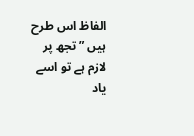الفاظ اس طرح ہیں ” تجھ پر لازم ہے تو اسے یاد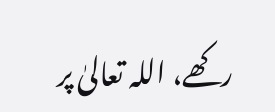رکھے، اللہ تعالیٰ پر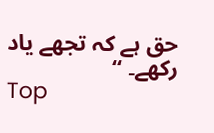حق ہے کہ تجھے یاد رکھے۔ “
Top